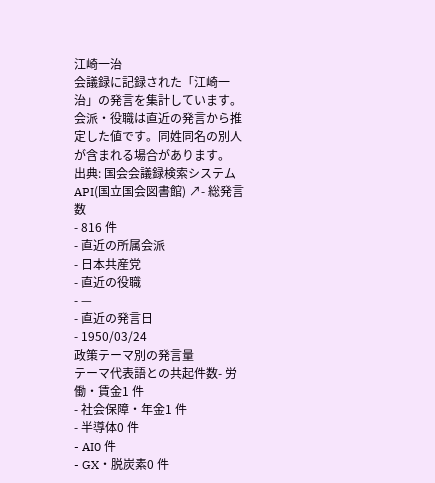江崎一治
会議録に記録された「江崎一治」の発言を集計しています。会派・役職は直近の発言から推定した値です。同姓同名の別人が含まれる場合があります。
出典: 国会会議録検索システム API(国立国会図書館) ↗- 総発言数
- 816 件
- 直近の所属会派
- 日本共産党
- 直近の役職
- —
- 直近の発言日
- 1950/03/24
政策テーマ別の発言量
テーマ代表語との共起件数- 労働・賃金1 件
- 社会保障・年金1 件
- 半導体0 件
- AI0 件
- GX・脱炭素0 件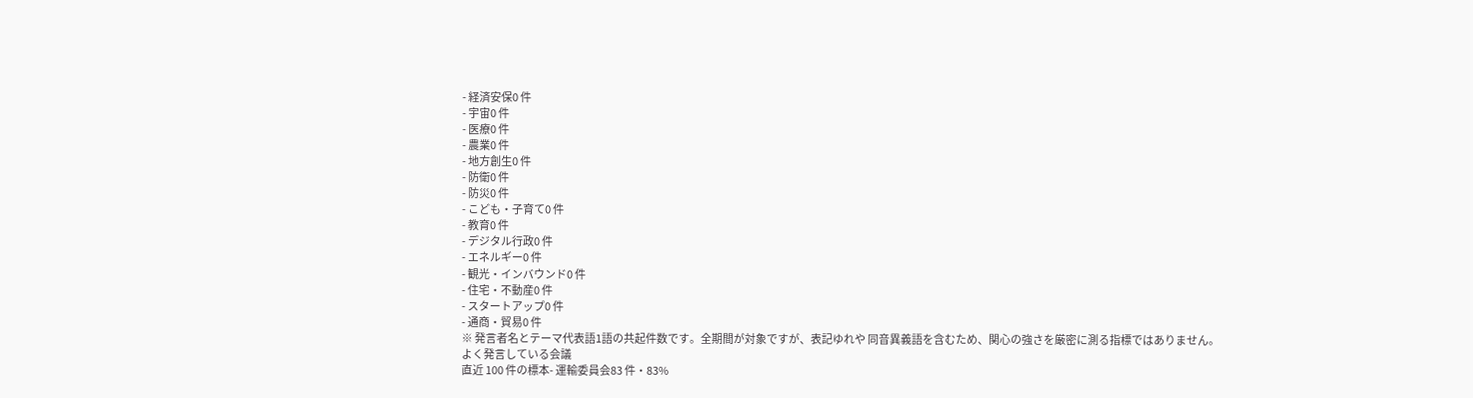- 経済安保0 件
- 宇宙0 件
- 医療0 件
- 農業0 件
- 地方創生0 件
- 防衛0 件
- 防災0 件
- こども・子育て0 件
- 教育0 件
- デジタル行政0 件
- エネルギー0 件
- 観光・インバウンド0 件
- 住宅・不動産0 件
- スタートアップ0 件
- 通商・貿易0 件
※ 発言者名とテーマ代表語1語の共起件数です。全期間が対象ですが、表記ゆれや 同音異義語を含むため、関心の強さを厳密に測る指標ではありません。
よく発言している会議
直近 100 件の標本- 運輸委員会83 件・83%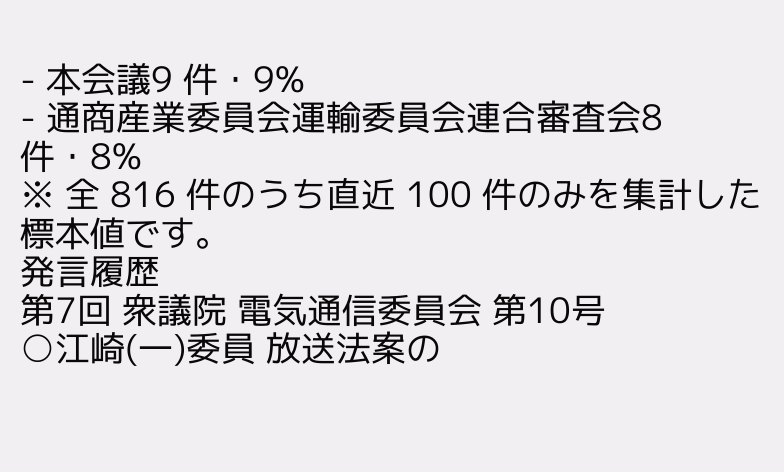- 本会議9 件・9%
- 通商産業委員会運輸委員会連合審査会8 件・8%
※ 全 816 件のうち直近 100 件のみを集計した標本値です。
発言履歴
第7回 衆議院 電気通信委員会 第10号
○江崎(一)委員 放送法案の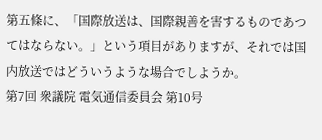第五條に、「国際放送は、国際親善を害するものであつてはならない。」という項目がありますが、それでは国内放送ではどういうような場合でしようか。
第7回 衆議院 電気通信委員会 第10号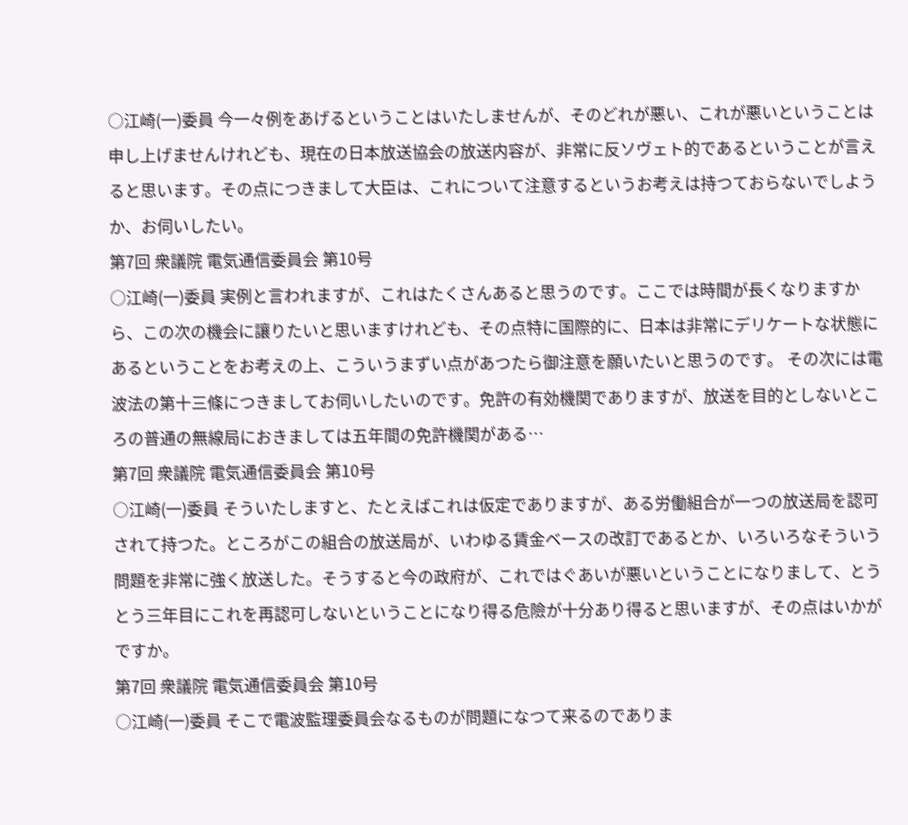○江崎(一)委員 今一々例をあげるということはいたしませんが、そのどれが悪い、これが悪いということは申し上げませんけれども、現在の日本放送協会の放送内容が、非常に反ソヴェト的であるということが言えると思います。その点につきまして大臣は、これについて注意するというお考えは持つておらないでしようか、お伺いしたい。
第7回 衆議院 電気通信委員会 第10号
○江崎(一)委員 実例と言われますが、これはたくさんあると思うのです。ここでは時間が長くなりますから、この次の機会に讓りたいと思いますけれども、その点特に国際的に、日本は非常にデリケートな状態にあるということをお考えの上、こういうまずい点があつたら御注意を願いたいと思うのです。 その次には電波法の第十三條につきましてお伺いしたいのです。免許の有効機関でありますが、放送を目的としないところの普通の無線局におきましては五年間の免許機関がある…
第7回 衆議院 電気通信委員会 第10号
○江崎(一)委員 そういたしますと、たとえばこれは仮定でありますが、ある労働組合が一つの放送局を認可されて持つた。ところがこの組合の放送局が、いわゆる賃金ベースの改訂であるとか、いろいろなそういう問題を非常に強く放送した。そうすると今の政府が、これではぐあいが悪いということになりまして、とうとう三年目にこれを再認可しないということになり得る危險が十分あり得ると思いますが、その点はいかがですか。
第7回 衆議院 電気通信委員会 第10号
○江崎(一)委員 そこで電波監理委員会なるものが問題になつて来るのでありま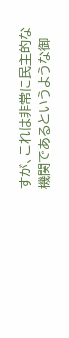すが、これは非常に民主的な機関であるというような御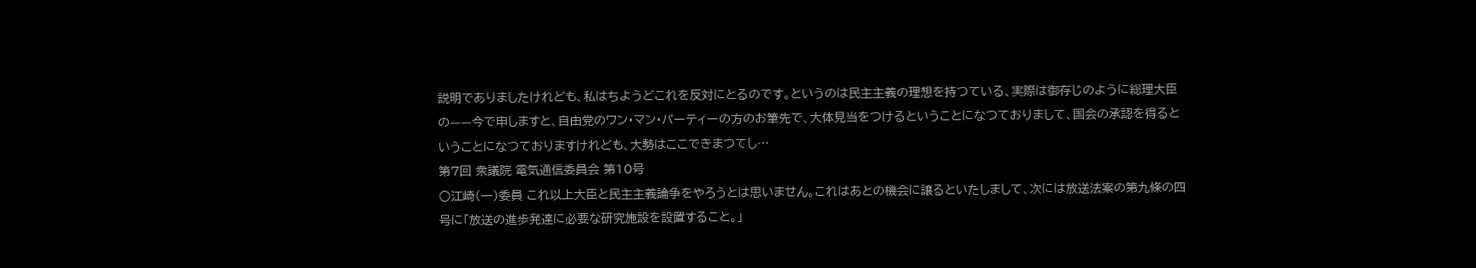説明でありましたけれども、私はちようどこれを反対にとるのです。というのは民主主義の理想を持つている、実際は御存じのように総理大臣の——今で申しますと、自由党のワン・マン・パーティーの方のお筆先で、大体見当をつけるということになつておりまして、国会の承認を得るということになつておりますけれども、大勢はここできまつてし…
第7回 衆議院 電気通信委員会 第10号
○江崎(一)委員 これ以上大臣と民主主義論争をやろうとは思いません。これはあとの機会に譲るといたしまして、次には放送法案の第九條の四号に「放送の進歩発達に必要な研究施設を設置すること。」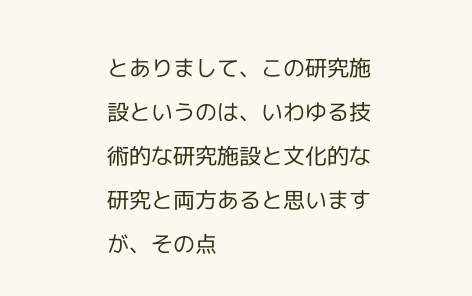とありまして、この研究施設というのは、いわゆる技術的な研究施設と文化的な研究と両方あると思いますが、その点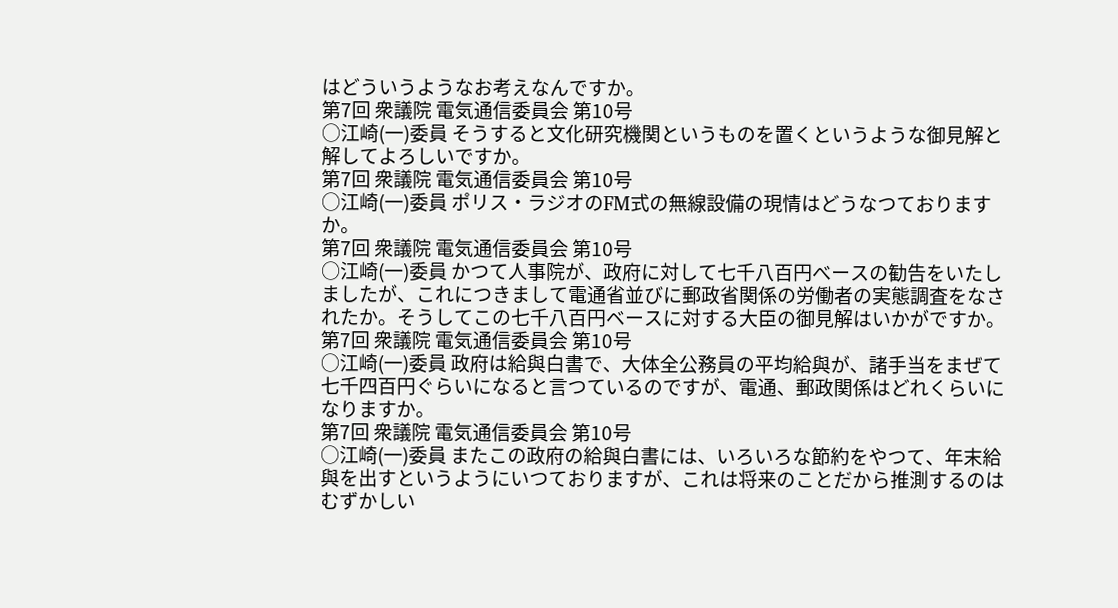はどういうようなお考えなんですか。
第7回 衆議院 電気通信委員会 第10号
○江崎(一)委員 そうすると文化研究機関というものを置くというような御見解と解してよろしいですか。
第7回 衆議院 電気通信委員会 第10号
○江崎(一)委員 ポリス・ラジオのFM式の無線設備の現情はどうなつておりますか。
第7回 衆議院 電気通信委員会 第10号
○江崎(一)委員 かつて人事院が、政府に対して七千八百円べースの勧告をいたしましたが、これにつきまして電通省並びに郵政省関係の労働者の実態調査をなされたか。そうしてこの七千八百円ベースに対する大臣の御見解はいかがですか。
第7回 衆議院 電気通信委員会 第10号
○江崎(一)委員 政府は給與白書で、大体全公務員の平均給與が、諸手当をまぜて七千四百円ぐらいになると言つているのですが、電通、郵政関係はどれくらいになりますか。
第7回 衆議院 電気通信委員会 第10号
○江崎(一)委員 またこの政府の給與白書には、いろいろな節約をやつて、年末給與を出すというようにいつておりますが、これは将来のことだから推測するのはむずかしい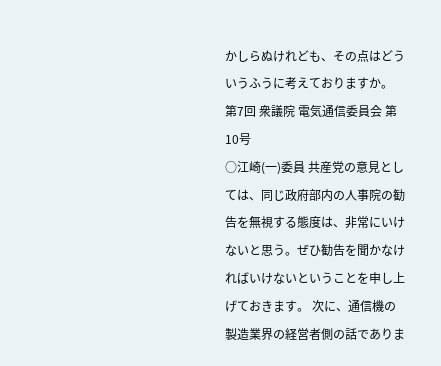かしらぬけれども、その点はどういうふうに考えておりますか。
第7回 衆議院 電気通信委員会 第10号
○江崎(一)委員 共産党の意見としては、同じ政府部内の人事院の勧告を無視する態度は、非常にいけないと思う。ぜひ勧告を聞かなければいけないということを申し上げておきます。 次に、通信機の製造業界の経営者側の話でありま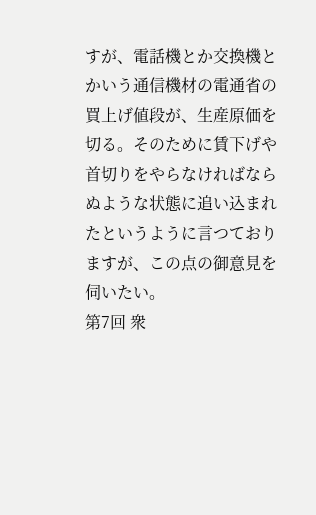すが、電話機とか交換機とかいう通信機材の電通省の買上げ値段が、生産原価を切る。そのために賃下げや首切りをやらなければならぬような状態に追い込まれたというように言つておりますが、この点の御意見を伺いたい。
第7回 衆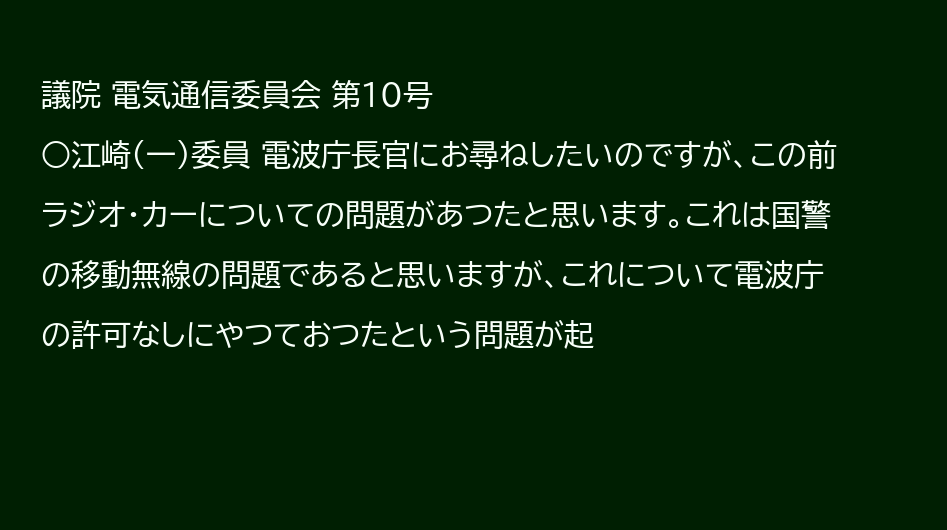議院 電気通信委員会 第10号
○江崎(一)委員 電波庁長官にお尋ねしたいのですが、この前ラジオ・カーについての問題があつたと思います。これは国警の移動無線の問題であると思いますが、これについて電波庁の許可なしにやつておつたという問題が起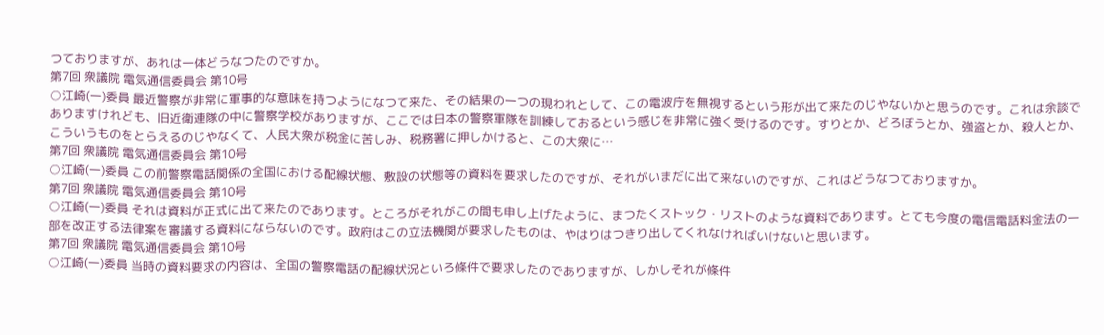つておりますが、あれは一体どうなつたのですか。
第7回 衆議院 電気通信委員会 第10号
○江崎(一)委員 最近警察が非常に軍事的な意味を持つようになつて来た、その結果の一つの現われとして、この電波庁を無視するという形が出て来たのじやないかと思うのです。これは余談でありますけれども、旧近衛連隊の中に警察学校がありますが、ここでは日本の警察軍隊を訓練しておるという感じを非常に強く受けるのです。すりとか、どろぼうとか、強盗とか、殺人とか、こういうものをとらえるのじやなくて、人民大衆が税金に苦しみ、税務署に押しかけると、この大衆に…
第7回 衆議院 電気通信委員会 第10号
○江崎(一)委員 この前警察電話関係の全国における配線状態、敷設の状態等の資料を要求したのですが、それがいまだに出て来ないのですが、これはどうなつておりますか。
第7回 衆議院 電気通信委員会 第10号
○江崎(一)委員 それは資料が正式に出て来たのであります。ところがそれがこの間も申し上げたように、まつたくストック・リストのような資料であります。とても今度の電信電話料金法の一部を改正する法律案を審議する資料にならないのです。政府はこの立法機関が要求したものは、やはりはつきり出してくれなければいけないと思います。
第7回 衆議院 電気通信委員会 第10号
○江崎(一)委員 当時の資料要求の内容は、全国の警察電話の配線状況といろ條件で要求したのでありますが、しかしそれが條件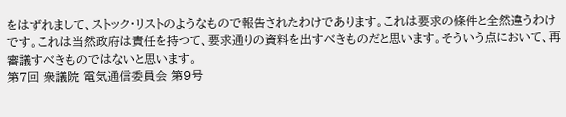をはずれまして、ストック・リストのようなもので報告されたわけであります。これは要求の條件と全然違うわけです。これは当然政府は責任を持つて、要求通りの資料を出すべきものだと思います。そういう点において、再審議すべきものではないと思います。
第7回 衆議院 電気通信委員会 第9号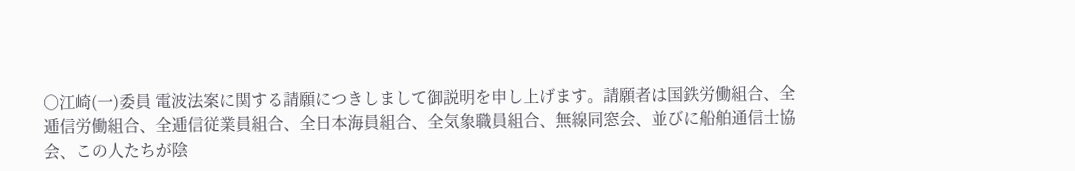○江崎(一)委員 電波法案に関する請願につきしまして御説明を申し上げます。請願者は国鉄労働組合、全逓信労働組合、全逓信従業員組合、全日本海員組合、全気象職員組合、無線同窓会、並びに船舶通信士協会、この人たちが陰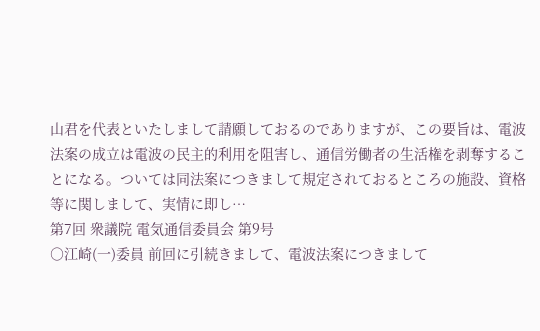山君を代表といたしまして請願しておるのでありますが、この要旨は、電波法案の成立は電波の民主的利用を阻害し、通信労働者の生活権を剥奪することになる。ついては同法案につきまして規定されておるところの施設、資格等に関しまして、実情に即し…
第7回 衆議院 電気通信委員会 第9号
○江崎(一)委員 前回に引続きまして、電波法案につきまして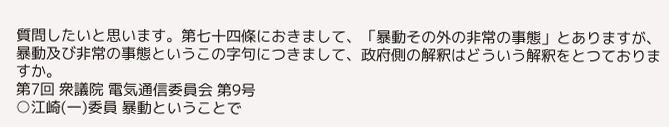質問したいと思います。第七十四條におきまして、「暴動その外の非常の事態」とありますが、暴動及び非常の事態というこの字句につきまして、政府側の解釈はどういう解釈をとつておりますか。
第7回 衆議院 電気通信委員会 第9号
○江崎(一)委員 暴動ということで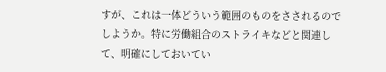すが、これは一体どういう範囲のものをさされるのでしようか。特に労働組合のストライキなどと関連して、明確にしておいてい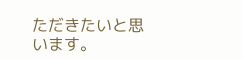ただきたいと思います。